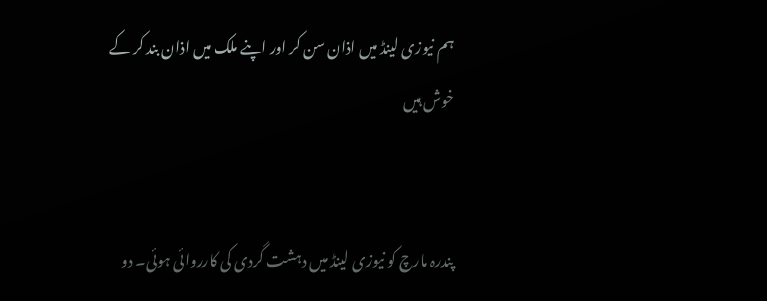ہم نیوزی لینڈ میں اذان سن کر اور اپنے ملک میں اذان بند کر کے خوش ہیں


پندرہ مارچ کو نیوزی لینڈ میں دہشت گردی کی کارروائی ہوئی۔ دو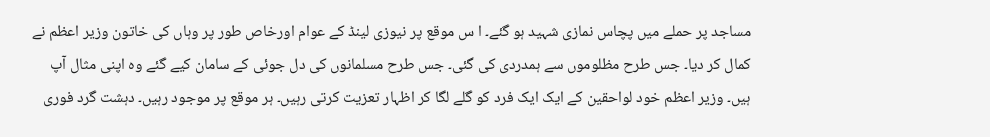مساجد پر حملے میں پچاس نمازی شہید ہو گئے۔ ا س موقع پر نیوزی لینڈ کے عوام اورخاص طور پر وہاں کی خاتون وزیر اعظم نے کمال کر دیا۔ جس طرح مظلوموں سے ہمدردی کی گئی۔ جس طرح مسلمانوں کی دل جوئی کے سامان کیے گئے وہ اپنی مثال آپ ہیں۔ وزیر اعظم خود لواحقین کے ایک ایک فرد کو گلے لگا کر اظہار تعزیت کرتی رہیں۔ ہر موقع پر موجود رہیں۔ دہشت گرد فوری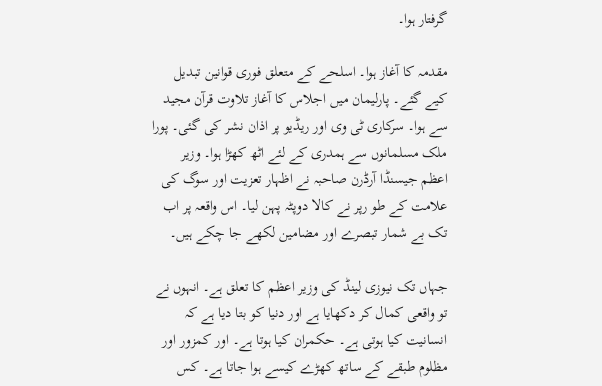گرفتار ہوا۔

مقدمہ کا آغاز ہوا۔ اسلحے کے متعلق فوری قوانین تبدیل کیے گئے۔ پارلیمان میں اجلاس کا آغاز تلاوت قرآن مجید سے ہوا۔ سرکاری ٹی وی اور ریڈیو پر اذان نشر کی گئی۔ پورا ملک مسلمانوں سے ہمدری کے لئے اٹھ کھڑا ہوا۔ وزیر اعظم جیسنڈا آرڈرن صاحبہ نے اظہار تعزیت اور سوگ کی علامت کے طو رپر نے کالا دوپٹہ پہن لیا۔ اس واقعہ پر اب تک بے شمار تبصرے اور مضامین لکھے جا چکے ہیں۔

جہاں تک نیوزی لینڈ کی وزیر اعظم کا تعلق ہے۔ انہوں نے تو واقعی کمال کر دکھایا ہے اور دنیا کو بتا دیا ہے کہ انسانیت کیا ہوتی ہے۔ حکمران کیا ہوتا ہے۔ اور کمزور اور مظلوم طبقے کے ساتھ کھڑے کیسے ہوا جاتا ہے۔ کس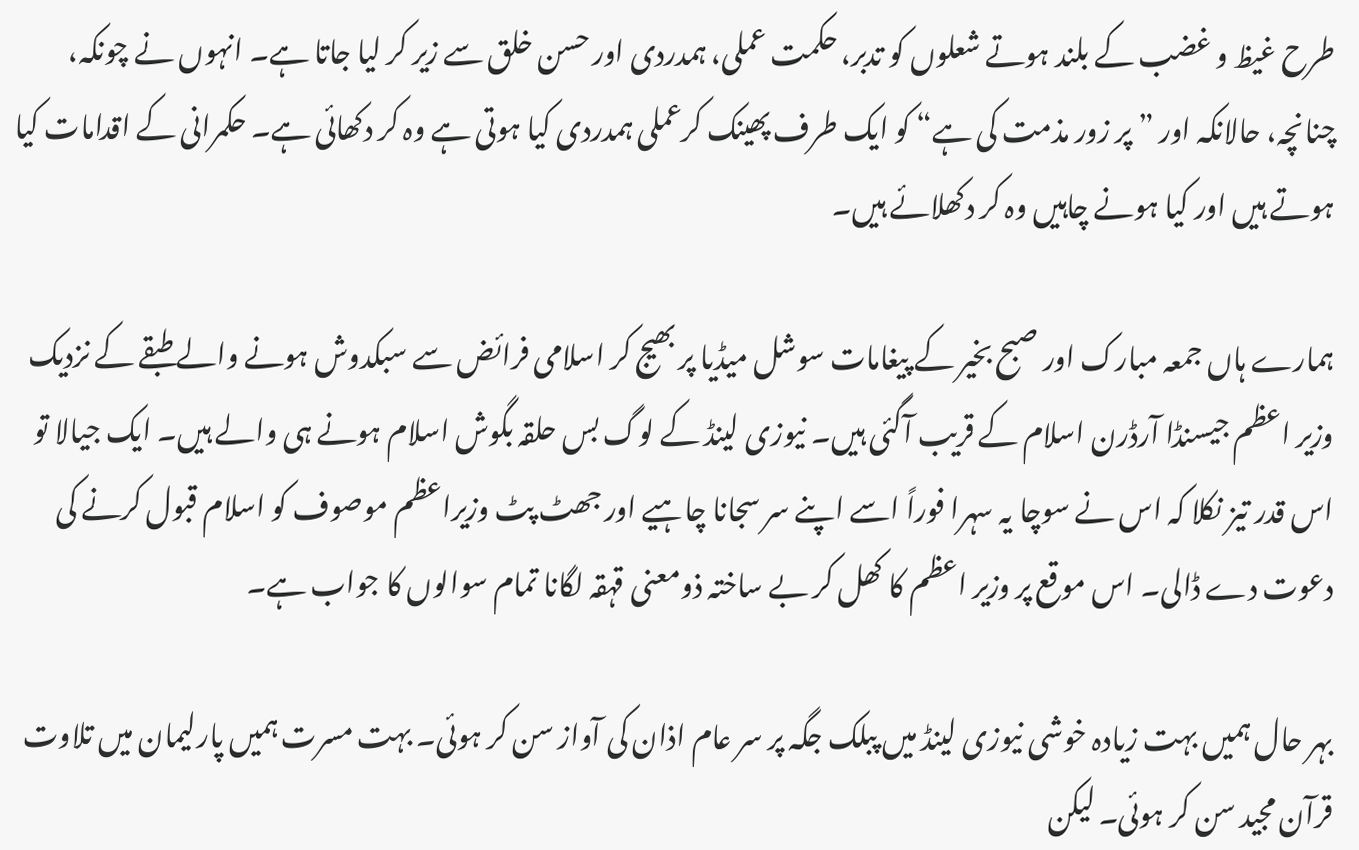طرح غیظ و غضب کے بلند ہوتے شعلوں کو تدبر، حکمت عملی، ہمدردی اور حسن خلق سے زیر کر لیا جاتا ہے۔ انہوں نے چونکہ، چنانچہ، حالانکہ اور ”پر زور مذمت کی ہے“ کو ایک طرف پھینک کرعملی ہمدردی کیا ہوتی ہے وہ کر دکھائی ہے۔ حکمرانی کے اقدامات کیا ہوتے ہیں اور کیا ہونے چاہیں وہ کر دکھلائے ہیں۔

ہمارے ہاں جمعہ مبارک اور صبح بخیر کے پیغامات سوشل میڈیا پر بھیج کر اسلامی فرائض سے سبکدوش ہونے والے طبقے کے نزدیک وزیر اعظم جیسنڈا آرڈرن اسلام کے قریب آگئی ہیں۔ نیوزی لینڈ کے لوگ بس حلقہ بگوش اسلام ہونے ہی والے ہیں۔ ایک جیالا تو اس قدر تیز نکلا کہ اس نے سوچا یہ سہرا فوراً اسے اپنے سر سجانا چاہیے اور جھٹ پٹ وزیراعظم موصوف کو اسلام قبول کرنے کی دعوت دے ڈالی۔ اس موقع پر وزیر اعظم کا کھل کر بے ساختہ ذومعنی قہقہ لگانا تمام سوالوں کا جواب ہے۔

بہر حال ہمیں بہت زیادہ خوشی نیوزی لینڈ میں پبلک جگہ پر سر عام اذان کی آواز سن کر ہوئی۔ بہت مسرت ہمیں پارلیمان میں تلاوت قرآن مجید سن کر ہوئی۔ لیکن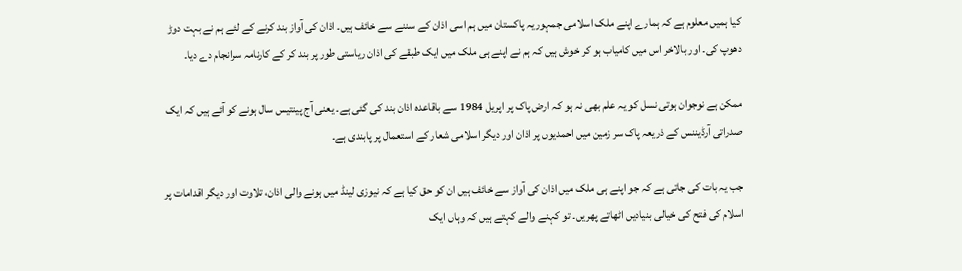کیا ہمیں معلوم ہے کہ ہمارے اپنے ملک اسلامی جمہوریہ پاکستان میں ہم اسی اذان کے سننے سے خائف ہیں۔ اذان کی آواز بند کرنے کے لئے ہم نے بہت دوڑ دھوپ کی۔ اور بالاخر اس میں کامیاب ہو کر خوش ہیں کہ ہم نے اپنے ہی ملک میں ایک طبقے کی اذان ریاستی طور پر بند کر کے کارنامہ سرانجام دے دیا۔

ممکن ہے نوجوان ہوتی نسل کو یہ علم بھی نہ ہو کہ ارض پاک پر اپریل 1984 سے باقاعدہ اذان بند کی گئی ہے۔ یعنی آج پینتیس سال ہونے کو آئے ہیں کہ ایک صدراتی آرڈیننس کے ذریعہ پاک سر زمین میں احمدیوں پر اذان اور دیگر اسلامی شعار کے استعمال پر پابندی ہے۔

جب یہ بات کی جاتی ہے کہ جو اپنے ہی ملک میں اذان کی آواز سے خائف ہیں ان کو حق کیا ہے کہ نیوزی لینڈ میں ہونے والی اذان، تلاوت اور دیگر اقدامات پر اسلام کی فتح کی خیالی بنیادیں اٹھاتے پھریں۔ تو کہنے والے کہتے ہیں کہ وہاں ایک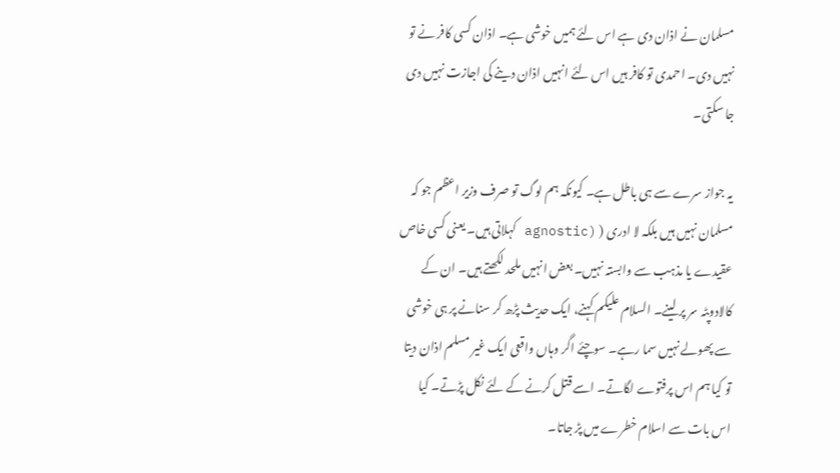مسلمان نے اذان دی ہے اس لئے ہمیں خوشی ہے۔ اذان کسی کافر نے تو نہیں دی۔ احمدی تو کافر ہیں اس لئے انہیں اذان دینے کی اجازت نہیں دی جا سکتی۔

یہ جواز سرے سے ہی باطل ہے۔ کیونکہ ہم لوگ تو صرف وزیر اعظم جو کہ مسلمان نہیں ہیں بلکہ لا ادری ( (agnostic کہلاتی ہیں۔ یعنی کسی خاص عقیدے یا مذہب سے وابستہ نہیں۔ بعض انہیں ملحد لکھتے ہیں۔ ان کے کالادوپٹہ سر پر لینے۔ السلام علیکم کہنے، ایک حدیث پڑھ کر سنانے پر ہی خوشی سے پھولے نہیں سما رہے۔ سوچئے اگر وہاں واقعی ایک غیر مسلم اذان دیتا تو کیا ہم اس پرفتوے لگاتے۔ اسے قتل کرنے کے لئے نکل پڑتے۔ کیا اس بات سے اسلام خطرے میں پڑ جاتا۔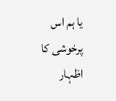یا ہم اس پرخوشی کا اظہار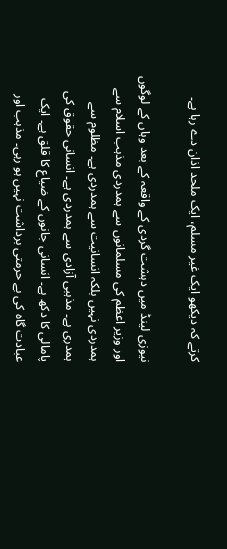کرتے کہ دیکھو ایک غیر مسلم، ایک ملحد اذان دے رہا ہے۔

نیوزی لینڈ میں دہشت گردی کے واقعہ کے بعد وہاں کے لوگوں اور وزیر اعظم کی مسلمانوں سے ہمدردی مذہب اسلام سے ہمدردی نہیں بلکہ انسانیت سے ہمدردی ہے۔ مظلوم سے ہمدری ہے۔ مذہبی آزادی سے ہمدردی ہے۔ انسانی حقوق کی پامالی کا دکھ ہے۔ انسانی جانوں کے ضیاع کا قلق ہے۔ ایک عبادت گاہ کی بے حرمتی برداشت نہیں ہو رہی۔ مذہب اور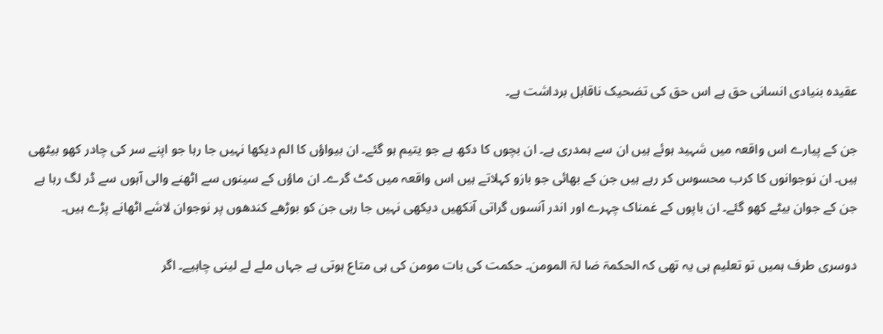عقیدہ بنیادی انسانی حق ہے اس حق کی تضحیک ناقابل برداشت ہے۔

جن کے پیارے اس واقعہ میں شہید ہوئے ہیں ان سے ہمدری ہے۔ ان بچوں کا دکھ ہے جو یتیم ہو گئے۔ ان بیواؤں کا الم دیکھا نہیں جا رہا جو اپنے سر کی چادر کھو بیٹھی ہیں۔ ان نوجوانوں کا کرب محسوس کر رہے ہیں جن کے بھائی جو بازو کہلاتے ہیں اس واقعہ میں کٹ گرے۔ ان ماؤں کے سینوں سے اٹھنے والی آہوں سے ڈر لگ رہا ہے جن کے جوان بیٹے کھو گئے۔ ان باپوں کے غمناک چہرے اور اندر آنسوں گراتی آنکھیں دیکھی نہیں جا رہی جن کو بوڑھے کندھوں پر نوجوان لاشے اٹھانے پڑے ہیں۔

دوسری طرف ہمیں تو تعلیم ہی یہ تھی کہ الحکمۃ ضا لۃ المومن۔ حکمت کی بات مومن کی ہی متاع ہوتی ہے جہاں ملے لے لینی چاہیے۔ اگر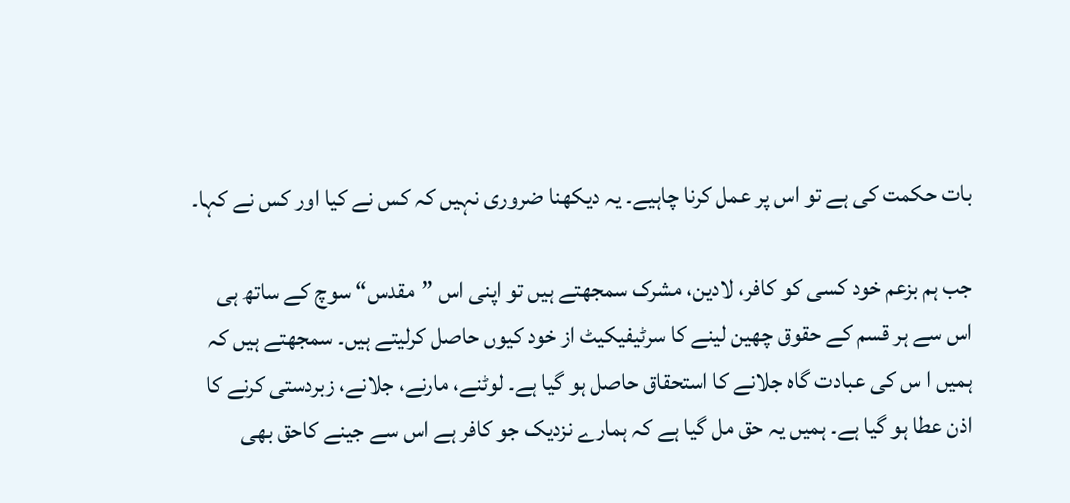بات حکمت کی ہے تو اس پر عمل کرنا چاہیے۔ یہ دیکھنا ضروری نہیں کہ کس نے کیا اور کس نے کہا۔

جب ہم بزعم خود کسی کو کافر، لادین، مشرک سمجھتے ہیں تو اپنی اس ”مقدس“ سوچ کے ساتھ ہی اس سے ہر قسم کے حقوق چھین لینے کا سرٹیفیکیٹ از خود کیوں حاصل کرلیتے ہیں۔ سمجھتے ہیں کہ ہمیں ا س کی عبادت گاہ جلانے کا استحقاق حاصل ہو گیا ہے۔ لوٹنے، مارنے، جلانے، زبردستی کرنے کا اذن عطا ہو گیا ہے۔ ہمیں یہ حق مل گیا ہے کہ ہمارے نزدیک جو کافر ہے اس سے جینے کاحق بھی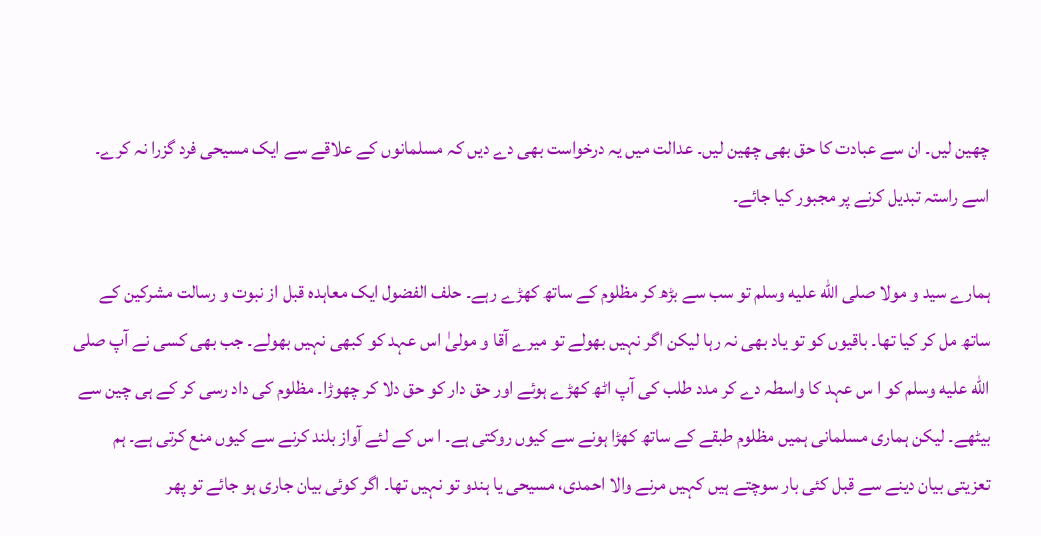چھین لیں۔ ان سے عبادت کا حق بھی چھین لیں۔ عدالت میں یہ درخواست بھی دے دیں کہ مسلمانوں کے علاقے سے ایک مسیحی فرد گزرا نہ کرے۔ اسے راستہ تبدیل کرنے پر مجبور کیا جائے۔

ہمارے سید و مولا صلى الله عليه وسلم تو سب سے بڑھ کر مظلوم کے ساتھ کھڑے رہے۔ حلف الفضول ایک معاہدہ قبل از نبوت و رسالت مشرکین کے ساتھ مل کر کیا تھا۔ باقیوں کو تو یاد بھی نہ رہا لیکن اگر نہیں بھولے تو میرے آقا و مولیٰ اس عہد کو کبھی نہیں بھولے۔ جب بھی کسی نے آپ صلى الله عليه وسلم کو ا س عہد کا واسطہ دے کر مدد طلب کی آپ اٹھ کھڑے ہوئے اور حق دار کو حق دلا کر چھوڑا۔ مظلوم کی داد رسی کر کے ہی چین سے بیٹھے۔ لیکن ہماری مسلمانی ہمیں مظلوم طبقے کے ساتھ کھڑا ہونے سے کیوں روکتی ہے۔ ا س کے لئے آواز بلند کرنے سے کیوں منع کرتی ہے۔ ہم تعزیتی بیان دینے سے قبل کئی بار سوچتے ہیں کہیں مرنے والا احمدی، مسیحی یا ہندو تو نہیں تھا۔ اگر کوئی بیان جاری ہو جائے تو پھر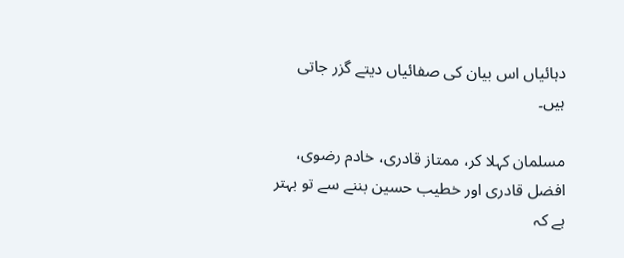دہائیاں اس بیان کی صفائیاں دیتے گزر جاتی ہیں۔

مسلمان کہلا کر، ممتاز قادری، خادم رضوی، افضل قادری اور خطیب حسین بننے سے تو بہتر ہے کہ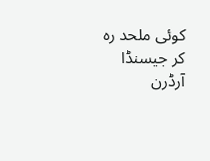کوئی ملحد رہ کر جیسنڈا آرڈرن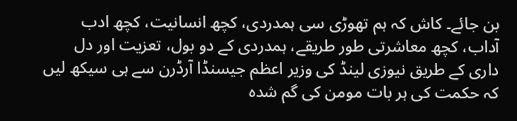بن جائے۔ کاش کہ ہم تھوڑی سی ہمدردی، کچھ انسانیت، کچھ ادب آداب، کچھ معاشرتی طور طریقے، ہمدردی کے دو بول، تعزیت اور دل داری کے طریق نیوزی لینڈ کی وزیر اعظم جیسنڈا آرڈرن سے ہی سیکھ لیں کہ حکمت کی ہر بات مومن کی گم شدہ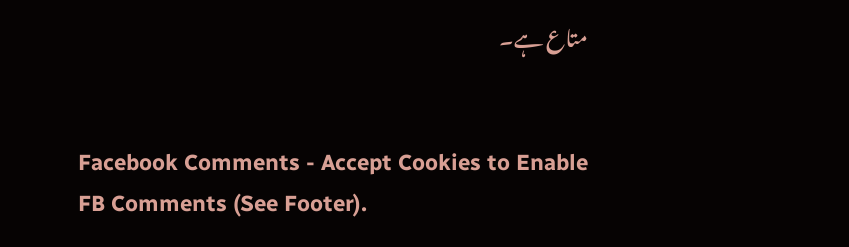متاع ہے۔


Facebook Comments - Accept Cookies to Enable FB Comments (See Footer).